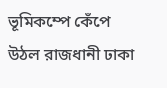ভূমিকম্পে কেঁপে উঠল রাজধানী ঢাকা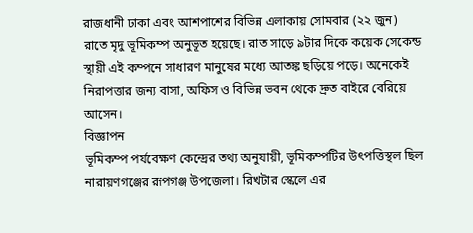রাজধানী ঢাকা এবং আশপাশের বিভিন্ন এলাকায় সোমবার (২২ জুন) রাতে মৃদু ভূমিকম্প অনুভূত হয়েছে। রাত সাড়ে ৯টার দিকে কয়েক সেকেন্ড স্থায়ী এই কম্পনে সাধারণ মানুষের মধ্যে আতঙ্ক ছড়িয়ে পড়ে। অনেকেই নিরাপত্তার জন্য বাসা, অফিস ও বিভিন্ন ভবন থেকে দ্রুত বাইরে বেরিয়ে আসেন।
বিজ্ঞাপন
ভূমিকম্প পর্যবেক্ষণ কেন্দ্রের তথ্য অনুযায়ী, ভূমিকম্পটির উৎপত্তিস্থল ছিল নারায়ণগঞ্জের রূপগঞ্জ উপজেলা। রিখটার স্কেলে এর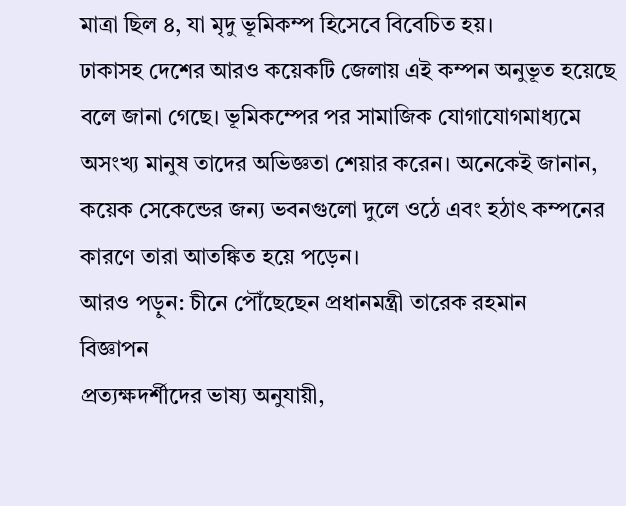মাত্রা ছিল ৪, যা মৃদু ভূমিকম্প হিসেবে বিবেচিত হয়।
ঢাকাসহ দেশের আরও কয়েকটি জেলায় এই কম্পন অনুভূত হয়েছে বলে জানা গেছে। ভূমিকম্পের পর সামাজিক যোগাযোগমাধ্যমে অসংখ্য মানুষ তাদের অভিজ্ঞতা শেয়ার করেন। অনেকেই জানান, কয়েক সেকেন্ডের জন্য ভবনগুলো দুলে ওঠে এবং হঠাৎ কম্পনের কারণে তারা আতঙ্কিত হয়ে পড়েন।
আরও পড়ুন: চীনে পৌঁছেছেন প্রধানমন্ত্রী তারেক রহমান
বিজ্ঞাপন
প্রত্যক্ষদর্শীদের ভাষ্য অনুযায়ী,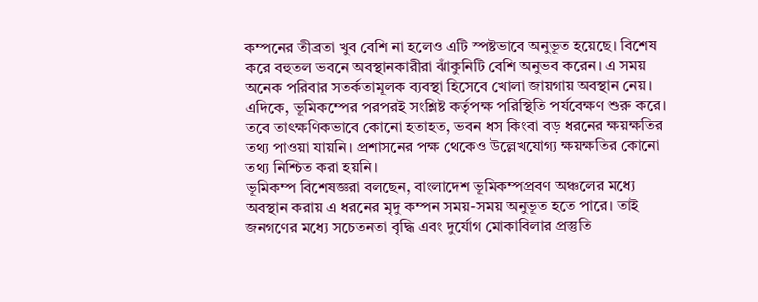কম্পনের তীব্রতা খুব বেশি না হলেও এটি স্পষ্টভাবে অনুভূত হয়েছে। বিশেষ করে বহুতল ভবনে অবস্থানকারীরা ঝাঁকুনিটি বেশি অনুভব করেন। এ সময় অনেক পরিবার সতর্কতামূলক ব্যবস্থা হিসেবে খোলা জায়গায় অবস্থান নেয়।
এদিকে, ভূমিকম্পের পরপরই সংশ্লিষ্ট কর্তৃপক্ষ পরিস্থিতি পর্যবেক্ষণ শুরু করে। তবে তাৎক্ষণিকভাবে কোনো হতাহত, ভবন ধস কিংবা বড় ধরনের ক্ষয়ক্ষতির তথ্য পাওয়া যায়নি। প্রশাসনের পক্ষ থেকেও উল্লেখযোগ্য ক্ষয়ক্ষতির কোনো তথ্য নিশ্চিত করা হয়নি।
ভূমিকম্প বিশেষজ্ঞরা বলছেন, বাংলাদেশ ভূমিকম্পপ্রবণ অঞ্চলের মধ্যে অবস্থান করায় এ ধরনের মৃদু কম্পন সময়-সময় অনুভূত হতে পারে। তাই জনগণের মধ্যে সচেতনতা বৃদ্ধি এবং দুর্যোগ মোকাবিলার প্রস্তুতি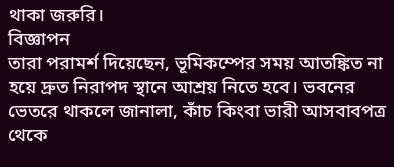থাকা জরুরি।
বিজ্ঞাপন
তারা পরামর্শ দিয়েছেন, ভূমিকম্পের সময় আতঙ্কিত না হয়ে দ্রুত নিরাপদ স্থানে আশ্রয় নিতে হবে। ভবনের ভেতরে থাকলে জানালা, কাঁচ কিংবা ভারী আসবাবপত্র থেকে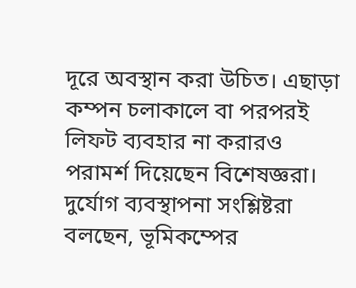দূরে অবস্থান করা উচিত। এছাড়া কম্পন চলাকালে বা পরপরই লিফট ব্যবহার না করারও পরামর্শ দিয়েছেন বিশেষজ্ঞরা।
দুর্যোগ ব্যবস্থাপনা সংশ্লিষ্টরা বলছেন, ভূমিকম্পের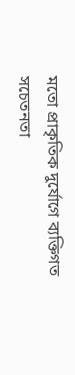মতো প্রাকৃতিক দুর্যোগে ব্যক্তিগত সচেতনতা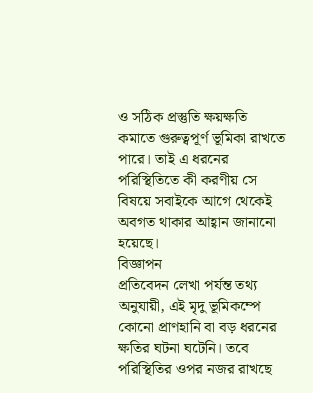ও সঠিক প্রস্তুতি ক্ষয়ক্ষতি কমাতে গুরুত্বপূর্ণ ভূমিকা রাখতে পারে। তাই এ ধরনের পরিস্থিতিতে কী করণীয় সে বিষয়ে সবাইকে আগে থেকেই অবগত থাকার আহ্বান জানানো হয়েছে।
বিজ্ঞাপন
প্রতিবেদন লেখা পর্যন্ত তথ্য অনুযায়ী, এই মৃদু ভূমিকম্পে কোনো প্রাণহানি বা বড় ধরনের ক্ষতির ঘটনা ঘটেনি। তবে পরিস্থিতির ওপর নজর রাখছে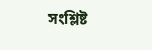সংশ্লিষ্ট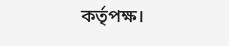কর্তৃপক্ষ।